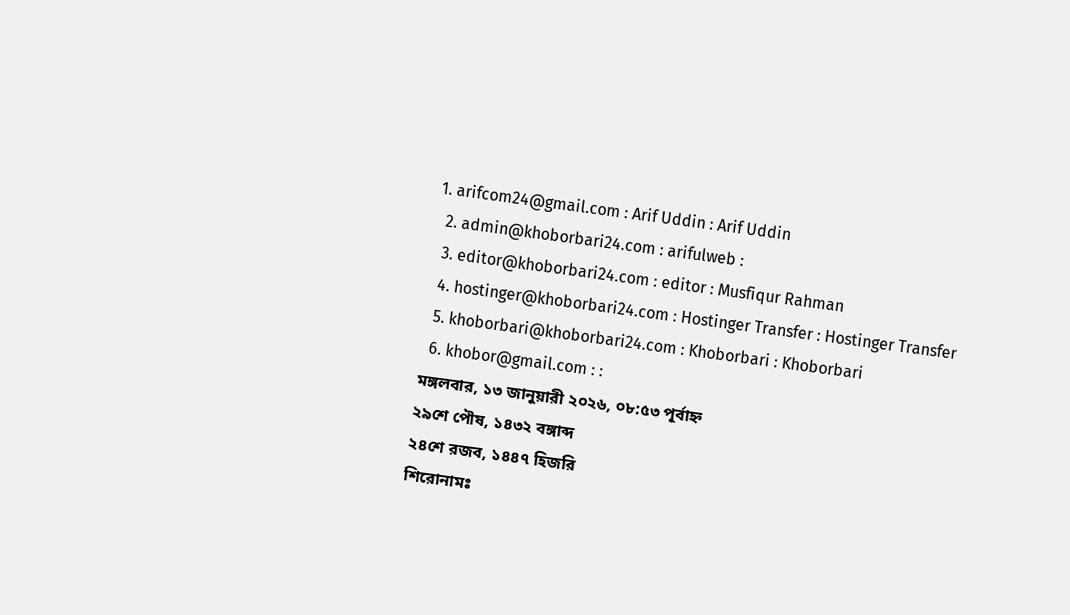1. arifcom24@gmail.com : Arif Uddin : Arif Uddin
  2. admin@khoborbari24.com : arifulweb :
  3. editor@khoborbari24.com : editor : Musfiqur Rahman
  4. hostinger@khoborbari24.com : Hostinger Transfer : Hostinger Transfer
  5. khoborbari@khoborbari24.com : Khoborbari : Khoborbari
  6. khobor@gmail.com : :
মঙ্গলবার, ১৩ জানুয়ারী ২০২৬, ০৮:৫৩ পূর্বাহ্ন
২৯শে পৌষ, ১৪৩২ বঙ্গাব্দ
২৪শে রজব, ১৪৪৭ হিজরি
শিরোনামঃ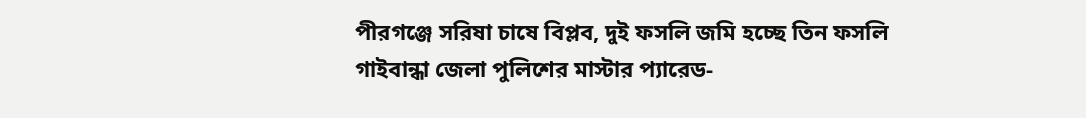পীরগঞ্জে সরিষা চাষে বিপ্লব, দুই ফসলি জমি হচ্ছে তিন ফসলি গাইবান্ধা জেলা পুলিশের মাস্টার প্যারেড-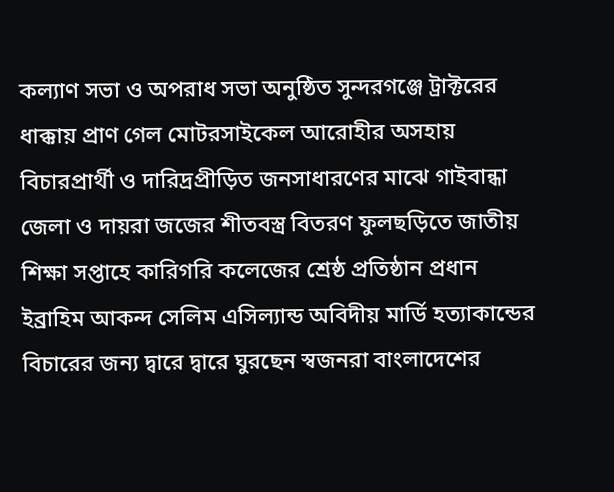কল্যাণ সভা ও অপরাধ সভা অনুষ্ঠিত সুন্দরগঞ্জে ট্রাক্টরের ধাক্কায় প্রাণ গেল মোটরসাইকেল আরোহীর অসহায় বিচারপ্রার্থী ও দারিদ্রপ্রীড়িত জনসাধারণের মাঝে গাইবান্ধা জেলা ও দায়রা জজের শীতবস্ত্র বিতরণ ফুলছড়িতে জাতীয় শিক্ষা সপ্তাহে কারিগরি কলেজের শ্রেষ্ঠ প্রতিষ্ঠান প্রধান ইব্রাহিম আকন্দ সেলিম এসিল্যান্ড অবিদীয় মার্ডি হত্যাকান্ডের বিচারের জন্য দ্বারে দ্বারে ঘুরছেন স্বজনরা বাংলাদেশের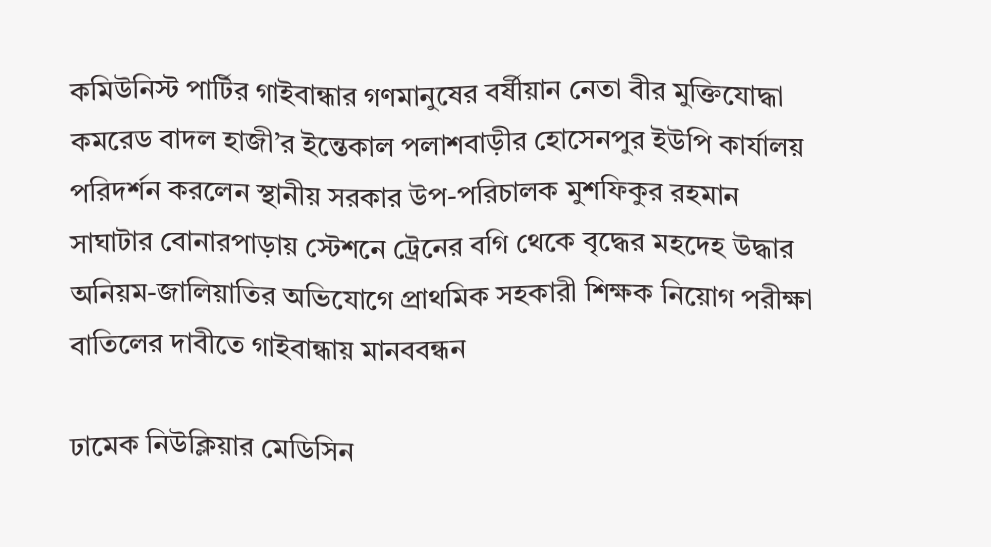কমিউনিস্ট পার্টির গাইবান্ধার গণমানুষের বর্ষীয়ান নেতা বীর মুক্তিযোদ্ধা কমরেড বাদল হাজী’র ইন্তেকাল পলাশবাড়ীর হোসেনপুর ইউপি কার্যালয় পরিদর্শন করলেন স্থানীয় সরকার উপ-পরিচালক মুশফিকুর রহমান সাঘাটার বোনারপাড়ায় স্টেশনে ট্রেনের বগি থেকে বৃদ্ধের মহদেহ উদ্ধার অনিয়ম-জালিয়াতির অভিযোগে প্রাথমিক সহকারী শিক্ষক নিয়োগ পরীক্ষা বাতিলের দাবীতে গাইবান্ধায় মানববন্ধন

ঢামেক নিউক্লিয়ার মেডিসিন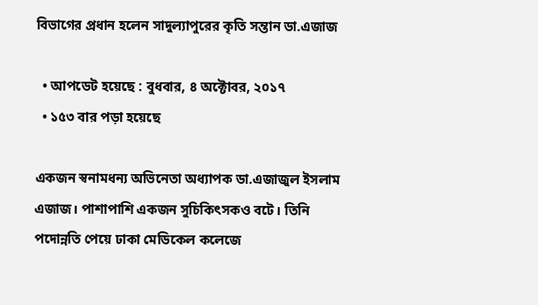বিভাগের প্রধান হলেন সাদুল্যাপুরের কৃতি সন্তান ডা.এজাজ

  • আপডেট হয়েছে : বুধবার, ৪ অক্টোবর, ২০১৭
  • ১৫৩ বার পড়া হয়েছে

একজন স্বনামধন্য অভিনেতা অধ্যাপক ডা.এজাজুল ইসলাম এজাজ। পাশাপাশি একজন সুচিকিৎসকও বটে। তিনি পদোন্নতি পেয়ে ঢাকা মেডিকেল কলেজে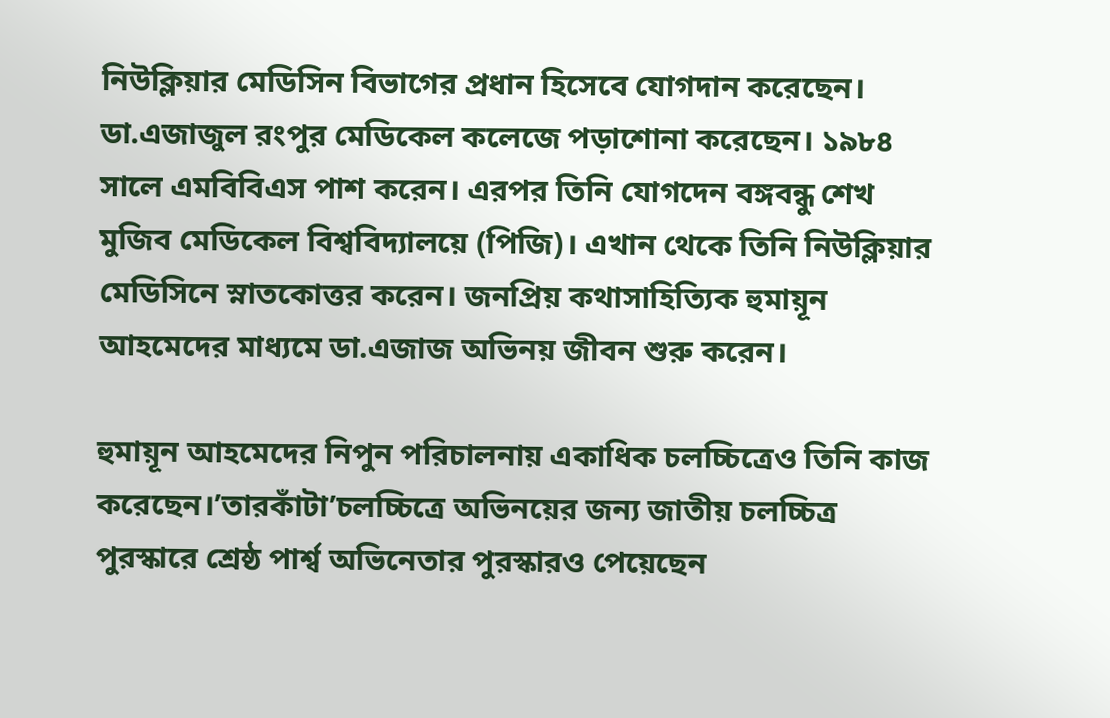নিউক্লিয়ার মেডিসিন বিভাগের প্রধান হিসেবে যোগদান করেছেন। ডা.এজাজুল রংপুর মেডিকেল কলেজে পড়াশোনা করেছেন। ১৯৮৪ সালে এমবিবিএস পাশ করেন। এরপর তিনি যোগদেন বঙ্গবন্ধু শেখ মুজিব মেডিকেল বিশ্ববিদ্যালয়ে (পিজি)। এখান থেকে তিনি নিউক্লিয়ার মেডিসিনে স্নাতকোত্তর করেন। জনপ্রিয় কথাসাহিত্যিক হুমায়ূন আহমেদের মাধ্যমে ডা.এজাজ অভিনয় জীবন শুরু করেন।

হুমায়ূন আহমেদের নিপুন পরিচালনায় একাধিক চলচ্চিত্রেও তিনি কাজ করেছেন।’তারকাঁটা’চলচ্চিত্রে অভিনয়ের জন্য জাতীয় চলচ্চিত্র পুরস্কারে শ্রেষ্ঠ পার্শ্ব অভিনেতার পুরস্কারও পেয়েছেন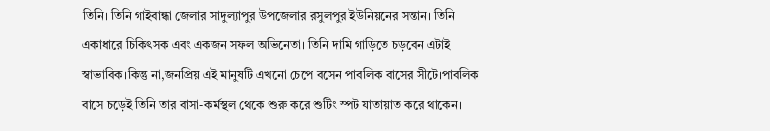তিনি। তিনি গাইবান্ধা জেলার সাদুল্যাপুর উপজেলার রসুলপুর ইউনিয়নের সন্তান। তিনি একাধারে চিকিৎসক এবং একজন সফল অভিনেতা। তিনি দামি গাড়িতে চড়বেন এটাই স্বাভাবিক।কিন্তু না,জনপ্রিয় এই মানুষটি এখনো চেপে বসেন পাবলিক বাসের সীটে।পাবলিক বাসে চড়েই তিনি তার বাসা-কর্মস্থল থেকে শুরু করে শুটিং স্পট যাতায়াত করে থাকেন।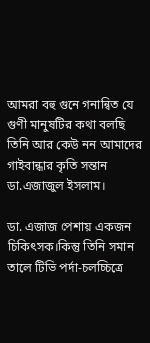আমরা বহু গুনে গনান্বিত যে গুণী মানুষটির কথা বলছি তিনি আর কেউ নন আমাদের গাইবান্ধার কৃতি সন্তান ডা.এজাজুল ইসলাম।

ডা. এজাজ পেশায় একজন চিকিৎসক।কিন্তু তিনি সমান তালে টিভি পর্দা-চলচ্চিত্রে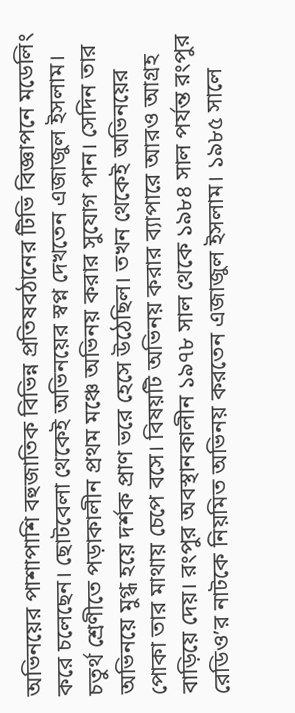অভিনয়ের পাশাপাশি বহুজাতিক বিভিন্ন প্রতিষবঠানের টিভি বিজ্ঞাপনে মডেলিং করে চলেছেন। ছোটবেলা থেকেই অভিনয়ের স্বপ্ন দেখতেন এজাজুল ইসলাম। চতুর্থ শ্রেণীতে পড়াকালীন প্রথম মঞ্চে অভিনয় করার সুযোগ পান। সেদিন তার অভিনয়ে মুগ্ধ হয়ে দর্শক প্রাণ ভরে হেসে উঠেছিল। তখন থেকেই অভিনয়ের পোকা তার মাথায় চেপে বসে। বিষয়টি অভিনয় করার ব্যাপারে আরও আগ্রহ বাড়িয়ে দেয়। রংপুর অবস্থানকালীন ১৯৭৮ সাল থেকে ১৯৮৪ সাল পর্যন্ত রংপুর রেডিও’র নাটকে নিয়মিত অভিনয় করতেন এজাজুল ইসলাম। ১৯৮৫ সালে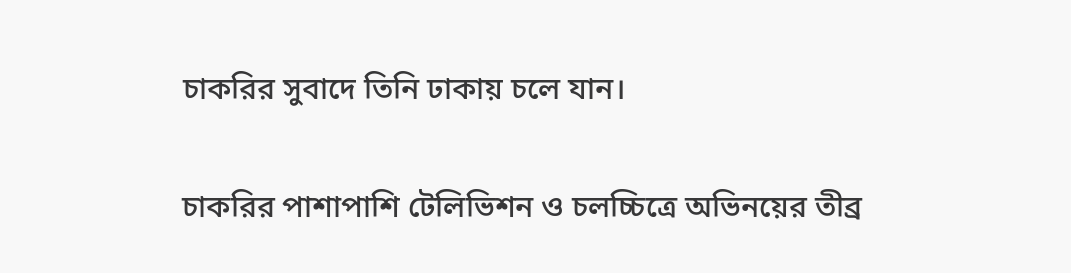চাকরির সুবাদে তিনি ঢাকায় চলে যান।

চাকরির পাশাপাশি টেলিভিশন ও চলচ্চিত্রে অভিনয়ের তীব্র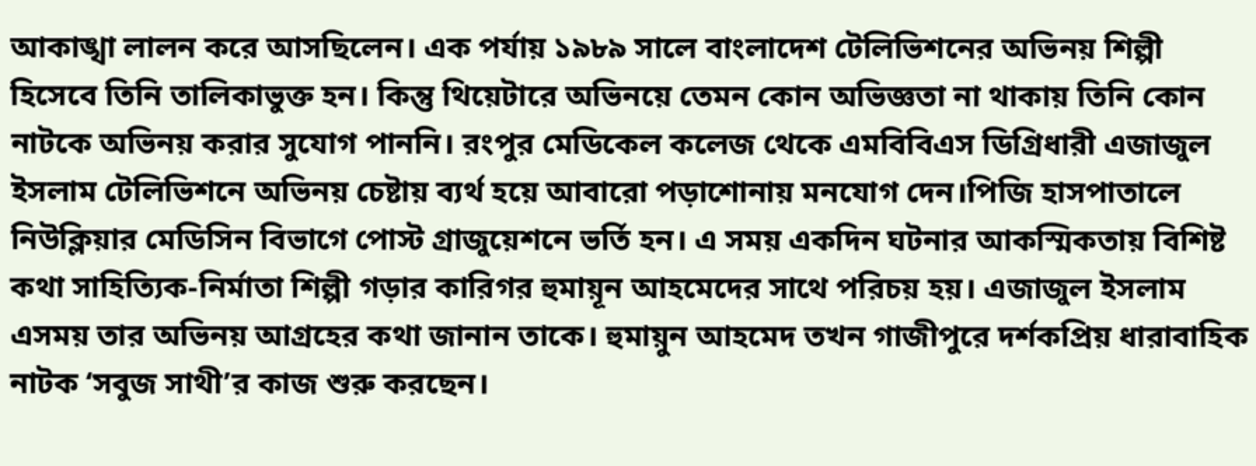আকাঙ্খা লালন করে আসছিলেন। এক পর্যায় ১৯৮৯ সালে বাংলাদেশ টেলিভিশনের অভিনয় শিল্পী হিসেবে তিনি তালিকাভুক্ত হন। কিন্তু থিয়েটারে অভিনয়ে তেমন কোন অভিজ্ঞতা না থাকায় তিনি কোন নাটকে অভিনয় করার সুযোগ পাননি। রংপুর মেডিকেল কলেজ থেকে এমবিবিএস ডিগ্রিধারী এজাজুল ইসলাম টেলিভিশনে অভিনয় চেষ্টায় ব্যর্থ হয়ে আবারো পড়াশোনায় মনযোগ দেন।পিজি হাসপাতালে নিউক্লিয়ার মেডিসিন বিভাগে পোস্ট গ্রাজুয়েশনে ভর্তি হন। এ সময় একদিন ঘটনার আকস্মিকতায় বিশিষ্ট কথা সাহিত্যিক-নির্মাতা শিল্পী গড়ার কারিগর হুমায়ূন আহমেদের সাথে পরিচয় হয়। এজাজুল ইসলাম এসময় তার অভিনয় আগ্রহের কথা জানান তাকে। হুমায়ুন আহমেদ তখন গাজীপুরে দর্শকপ্রিয় ধারাবাহিক নাটক ‘সবুজ সাথী’র কাজ শুরু করছেন।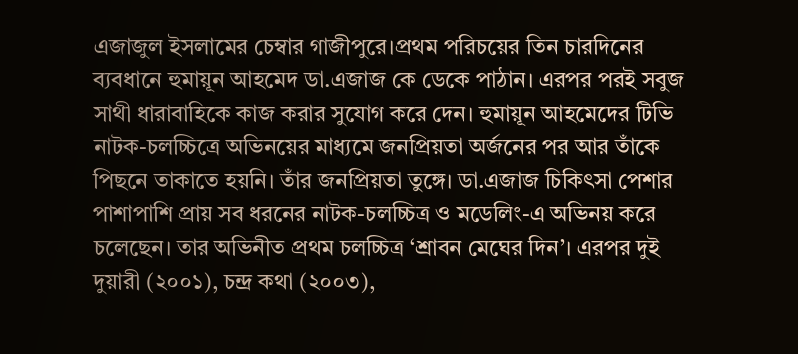এজাজুল ইসলামের চেম্বার গাজীপুরে।প্রথম পরিচয়ের তিন চারদিনের ব্যবধানে হুমায়ূন আহমেদ ডা.এজাজ কে ডেকে পাঠান। এরপর পরই সবুজ সাথী ধারাবাহিকে কাজ করার সুযোগ করে দেন। হুমায়ূন আহমেদের টিভি নাটক-চলচ্চিত্রে অভিনয়ের মাধ্যমে জনপ্রিয়তা অর্জনের পর আর তাঁকে পিছনে তাকাতে হয়নি। তাঁর জনপ্রিয়তা তুঙ্গে। ডা.এজাজ চিকিৎসা পেশার পাশাপাশি প্রায় সব ধরনের নাটক-চলচ্চিত্র ও মডেলিং-এ অভিনয় করে চলেছেন। তার অভিনীত প্রথম চলচ্চিত্র ‘শ্রাবন মেঘের দিন’। এরপর দুই দুয়ারী (২০০১), চন্দ্র কথা (২০০৩),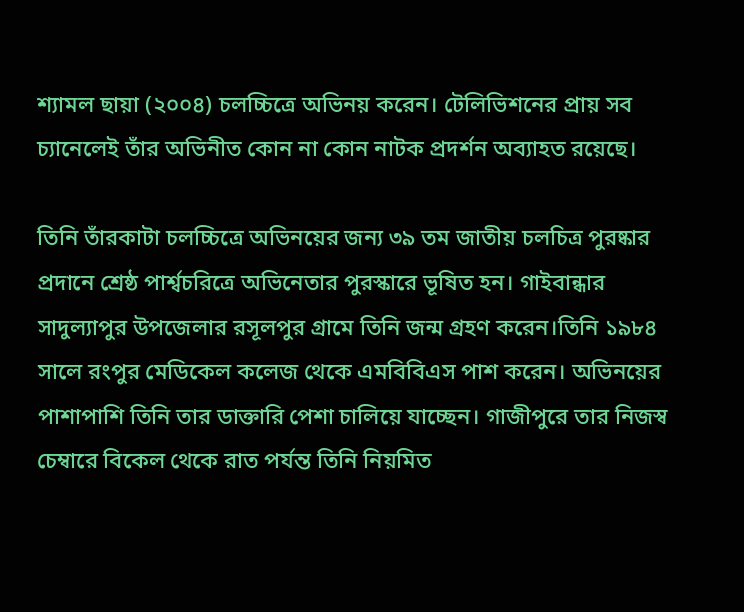শ্যামল ছায়া (২০০৪) চলচ্চিত্রে অভিনয় করেন। টেলিভিশনের প্রায় সব চ্যানেলেই তাঁর অভিনীত কোন না কোন নাটক প্রদর্শন অব্যাহত রয়েছে।

তিনি তাঁরকাটা চলচ্চিত্রে অভিনয়ের জন্য ৩৯ তম জাতীয় চলচিত্র পুরষ্কার প্রদানে শ্রেষ্ঠ পার্শ্বচরিত্রে অভিনেতার পুরস্কারে ভূষিত হন। গাইবান্ধার সাদুল্যাপুর উপজেলার রসূলপুর গ্রামে তিনি জন্ম গ্রহণ করেন।তিনি ১৯৮৪ সালে রংপুর মেডিকেল কলেজ থেকে এমবিবিএস পাশ করেন। অভিনয়ের পাশাপাশি তিনি তার ডাক্তারি পেশা চালিয়ে যাচ্ছেন। গাজীপুরে তার নিজস্ব চেম্বারে বিকেল থেকে রাত পর্যন্ত তিনি নিয়মিত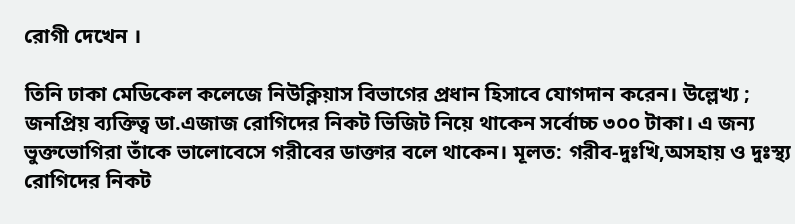রোগী দেখেন ।

তিনি ঢাকা মেডিকেল কলেজে নিউক্লিয়াস বিভাগের প্রধান হিসাবে যোগদান করেন। উল্লেখ্য ; জনপ্রিয় ব্যক্তিত্ব ডা.এজাজ রোগিদের নিকট ভিজিট নিয়ে থাকেন সর্বোচ্চ ৩০০ টাকা। এ জন্য ভুক্তভোগিরা তাঁকে ভালোবেসে গরীবের ডাক্তার বলে থাকেন। মূলত: গরীব-দুঃখি,অসহায় ও দুঃস্থ্য রোগিদের নিকট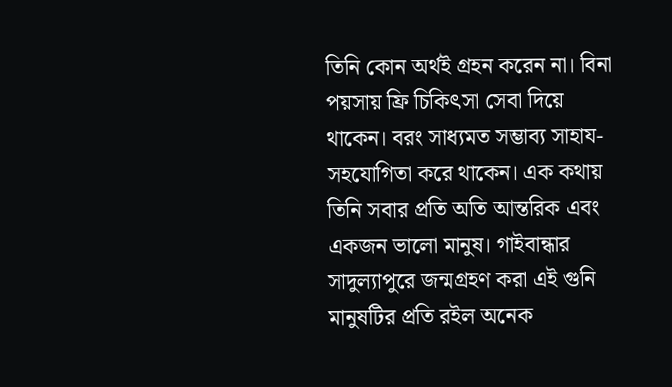তিনি কোন অর্থই গ্রহন করেন না। বিনা পয়সায় ফ্রি চিকিৎসা সেবা দিয়ে থাকেন। বরং সাধ্যমত সম্ভাব্য সাহায-সহযোগিতা করে থাকেন। এক কথায় তিনি সবার প্রতি অতি আন্তরিক এবং একজন ভালো মানুষ। গাইবান্ধার সাদুল্যাপুরে জন্মগ্রহণ করা এই গুনি মানুষটির প্রতি রইল অনেক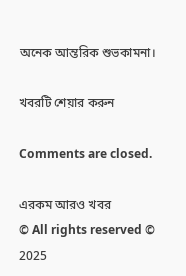অনেক আন্তরিক শুভকামনা।

খবরটি শেয়ার করুন

Comments are closed.

এরকম আরও খবর
© All rights reserved © 2025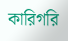কারিগরি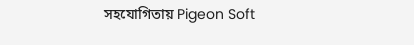সহযোগিতায় Pigeon Soft